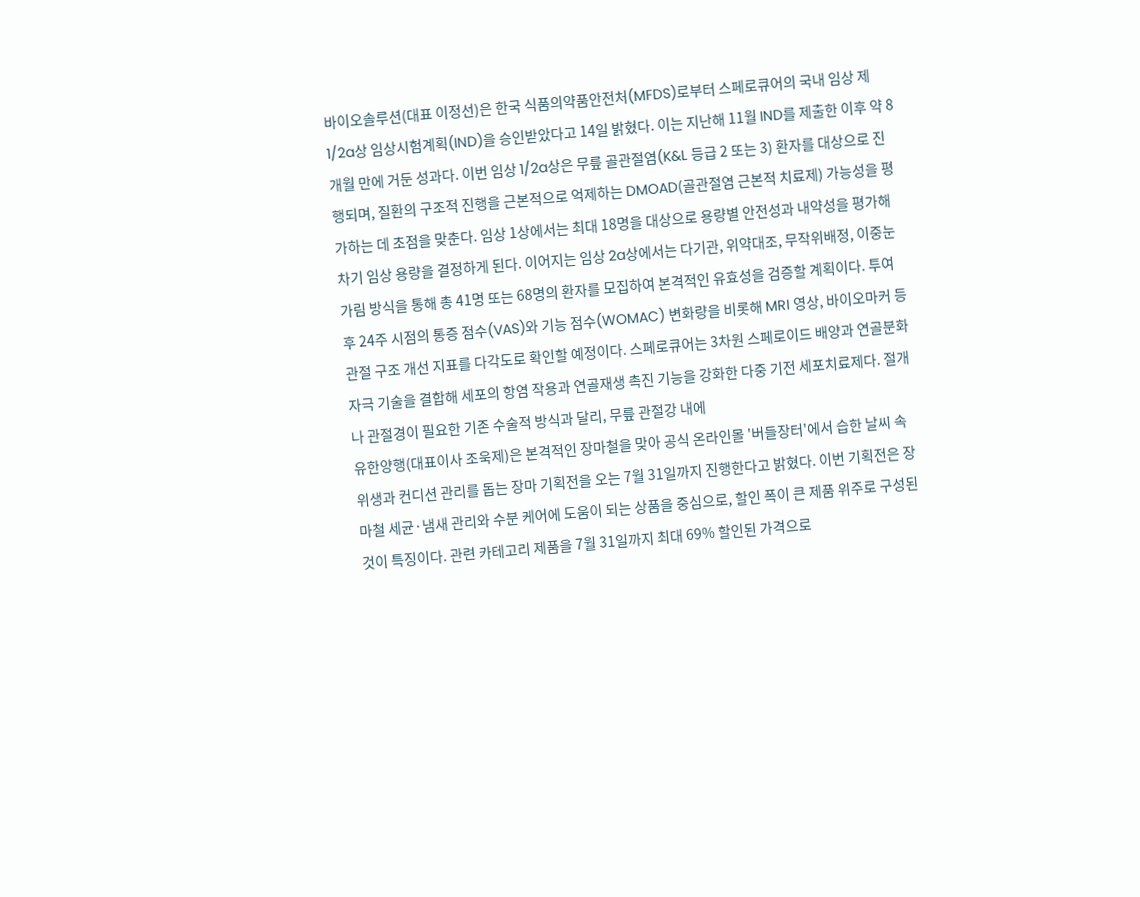바이오솔루션(대표 이정선)은 한국 식품의약품안전처(MFDS)로부터 스페로큐어의 국내 임상 제1/2a상 임상시험계획(IND)을 승인받았다고 14일 밝혔다. 이는 지난해 11월 IND를 제출한 이후 약 8개월 만에 거둔 성과다. 이번 임상 1/2a상은 무릎 골관절염(K&L 등급 2 또는 3) 환자를 대상으로 진행되며, 질환의 구조적 진행을 근본적으로 억제하는 DMOAD(골관절염 근본적 치료제) 가능성을 평가하는 데 초점을 맞춘다. 임상 1상에서는 최대 18명을 대상으로 용량별 안전성과 내약성을 평가해 차기 임상 용량을 결정하게 된다. 이어지는 임상 2a상에서는 다기관, 위약대조, 무작위배정, 이중눈가림 방식을 통해 총 41명 또는 68명의 환자를 모집하여 본격적인 유효성을 검증할 계획이다. 투여 후 24주 시점의 통증 점수(VAS)와 기능 점수(WOMAC) 변화량을 비롯해 MRI 영상, 바이오마커 등 관절 구조 개선 지표를 다각도로 확인할 예정이다. 스페로큐어는 3차원 스페로이드 배양과 연골분화 자극 기술을 결합해 세포의 항염 작용과 연골재생 촉진 기능을 강화한 다중 기전 세포치료제다. 절개나 관절경이 필요한 기존 수술적 방식과 달리, 무릎 관절강 내에
유한양행(대표이사 조욱제)은 본격적인 장마철을 맞아 공식 온라인몰 '버들장터'에서 습한 날씨 속 위생과 컨디션 관리를 돕는 장마 기획전을 오는 7월 31일까지 진행한다고 밝혔다. 이번 기획전은 장마철 세균·냄새 관리와 수분 케어에 도움이 되는 상품을 중심으로, 할인 폭이 큰 제품 위주로 구성된 것이 특징이다. 관련 카테고리 제품을 7월 31일까지 최대 69% 할인된 가격으로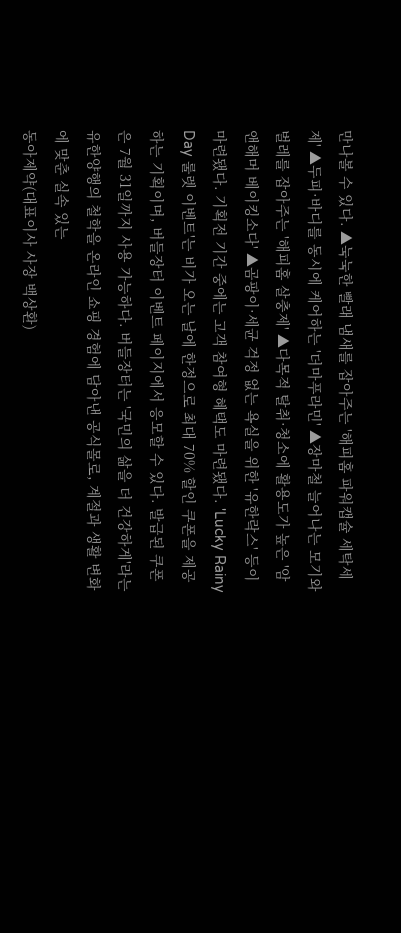만나볼 수 있다. ▲눅눅한 빨래 냄새를 잡아주는 '해피홈 파워캡슐 세탁세제' ▲두피·바디를 동시에 케어하는 '더마푸라민' ▲장마철 늘어나는 모기와 벌레를 잡아주는 '해피홈 살충제' ▲다목적 탈취·청소에 활용도가 높은 '암앤해머 베이킹소다' ▲곰팡이·세균 걱정 없는 욕실을 위한 '유한락스' 등이 마련됐다. 기획전 기간 중에는 고객 참여형 혜택도 마련됐다. 'Lucky Rainy Day 룰렛 이벤트'는 비가 오는 날에 한정으로 최대 70% 할인 쿠폰을 제공하는 기획이며, 버들장터 이벤트 페이지에서 응모할 수 있다. 발급된 쿠폰은 7월 31일까지 사용 가능하다. 버들장터는 '국민의 삶을 더 건강하게'라는 유한양행의 철학을 온라인 쇼핑 경험에 담아낸 공식몰로, 계절과 생활 변화에 맞춘 실속 있는
동아제약(대표이사 사장 백상환)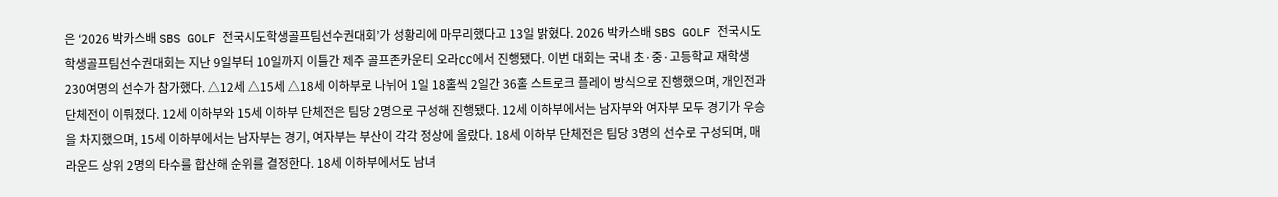은 ‘2026 박카스배 SBS GOLF 전국시도학생골프팀선수권대회’가 성황리에 마무리했다고 13일 밝혔다. 2026 박카스배 SBS GOLF 전국시도학생골프팀선수권대회는 지난 9일부터 10일까지 이틀간 제주 골프존카운티 오라CC에서 진행됐다. 이번 대회는 국내 초·중·고등학교 재학생 230여명의 선수가 참가했다. △12세 △15세 △18세 이하부로 나뉘어 1일 18홀씩 2일간 36홀 스트로크 플레이 방식으로 진행했으며, 개인전과 단체전이 이뤄졌다. 12세 이하부와 15세 이하부 단체전은 팀당 2명으로 구성해 진행됐다. 12세 이하부에서는 남자부와 여자부 모두 경기가 우승을 차지했으며, 15세 이하부에서는 남자부는 경기, 여자부는 부산이 각각 정상에 올랐다. 18세 이하부 단체전은 팀당 3명의 선수로 구성되며, 매 라운드 상위 2명의 타수를 합산해 순위를 결정한다. 18세 이하부에서도 남녀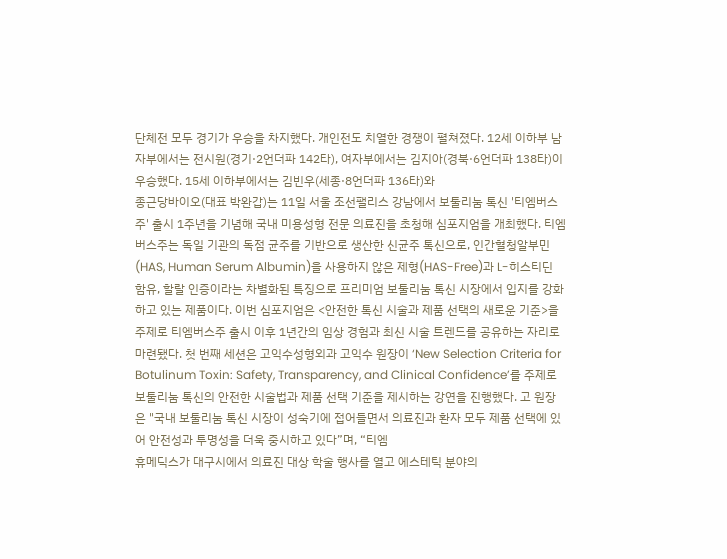단체전 모두 경기가 우승을 차지했다. 개인전도 치열한 경쟁이 펼쳐졌다. 12세 이하부 남자부에서는 전시원(경기·2언더파 142타), 여자부에서는 김지아(경북·6언더파 138타)이 우승했다. 15세 이하부에서는 김빈우(세종·8언더파 136타)와
종근당바이오(대표 박완갑)는 11일 서울 조선팰리스 강남에서 보툴리눔 톡신 '티엠버스주' 출시 1주년을 기념해 국내 미용성형 전문 의료진을 초청해 심포지엄을 개최했다. 티엠버스주는 독일 기관의 독점 균주를 기반으로 생산한 신균주 톡신으로, 인간혈청알부민(HAS, Human Serum Albumin)을 사용하지 않은 제형(HAS-Free)과 L-히스티딘 함유, 할랄 인증이라는 차별화된 특징으로 프리미엄 보툴리눔 톡신 시장에서 입지를 강화하고 있는 제품이다. 이번 심포지엄은 <안전한 톡신 시술과 제품 선택의 새로운 기준>을 주제로 티엠버스주 출시 이후 1년간의 임상 경험과 최신 시술 트렌드를 공유하는 자리로 마련됐다. 첫 번째 세션은 고익수성형외과 고익수 원장이 ‘New Selection Criteria for Botulinum Toxin: Safety, Transparency, and Clinical Confidence’를 주제로 보툴리눔 톡신의 안전한 시술법과 제품 선택 기준을 제시하는 강연을 진행했다. 고 원장은 "국내 보툴리눔 톡신 시장이 성숙기에 접어들면서 의료진과 환자 모두 제품 선택에 있어 안전성과 투명성을 더욱 중시하고 있다”며, “티엠
휴메딕스가 대구시에서 의료진 대상 학술 행사를 열고 에스테틱 분야의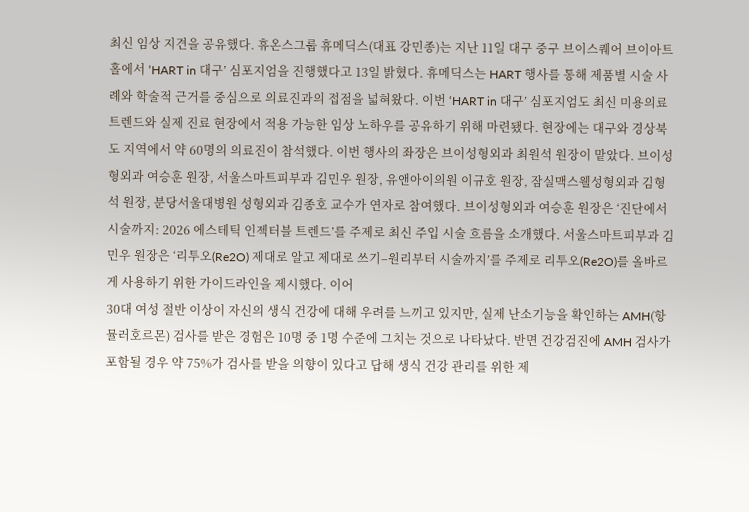최신 임상 지견을 공유했다. 휴온스그룹 휴메딕스(대표 강민종)는 지난 11일 대구 중구 브이스퀘어 브이아트홀에서 ‘HART in 대구’ 심포지엄을 진행했다고 13일 밝혔다. 휴메딕스는 HART 행사를 통해 제품별 시술 사례와 학술적 근거를 중심으로 의료진과의 접점을 넓혀왔다. 이번 ‘HART in 대구’ 심포지엄도 최신 미용의료 트렌드와 실제 진료 현장에서 적용 가능한 임상 노하우를 공유하기 위해 마련됐다. 현장에는 대구와 경상북도 지역에서 약 60명의 의료진이 참석했다. 이번 행사의 좌장은 브이성형외과 최원석 원장이 맡았다. 브이성형외과 여승훈 원장, 서울스마트피부과 김민우 원장, 유앤아이의원 이규호 원장, 잠실맥스웰성형외과 김형석 원장, 분당서울대병원 성형외과 김종호 교수가 연자로 참여했다. 브이성형외과 여승훈 원장은 ‘진단에서 시술까지: 2026 에스테틱 인젝터블 트렌드’를 주제로 최신 주입 시술 흐름을 소개했다. 서울스마트피부과 김민우 원장은 ‘리투오(Re2O) 제대로 알고 제대로 쓰기–원리부터 시술까지’를 주제로 리투오(Re2O)를 올바르게 사용하기 위한 가이드라인을 제시했다. 이어
30대 여성 절반 이상이 자신의 생식 건강에 대해 우려를 느끼고 있지만, 실제 난소기능을 확인하는 AMH(항뮬러호르몬) 검사를 받은 경험은 10명 중 1명 수준에 그치는 것으로 나타났다. 반면 건강검진에 AMH 검사가 포함될 경우 약 75%가 검사를 받을 의향이 있다고 답해 생식 건강 관리를 위한 제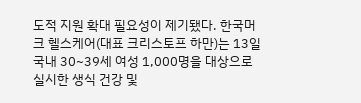도적 지원 확대 필요성이 제기됐다. 한국머크 헬스케어(대표 크리스토프 하만)는 13일 국내 30~39세 여성 1,000명을 대상으로 실시한 생식 건강 및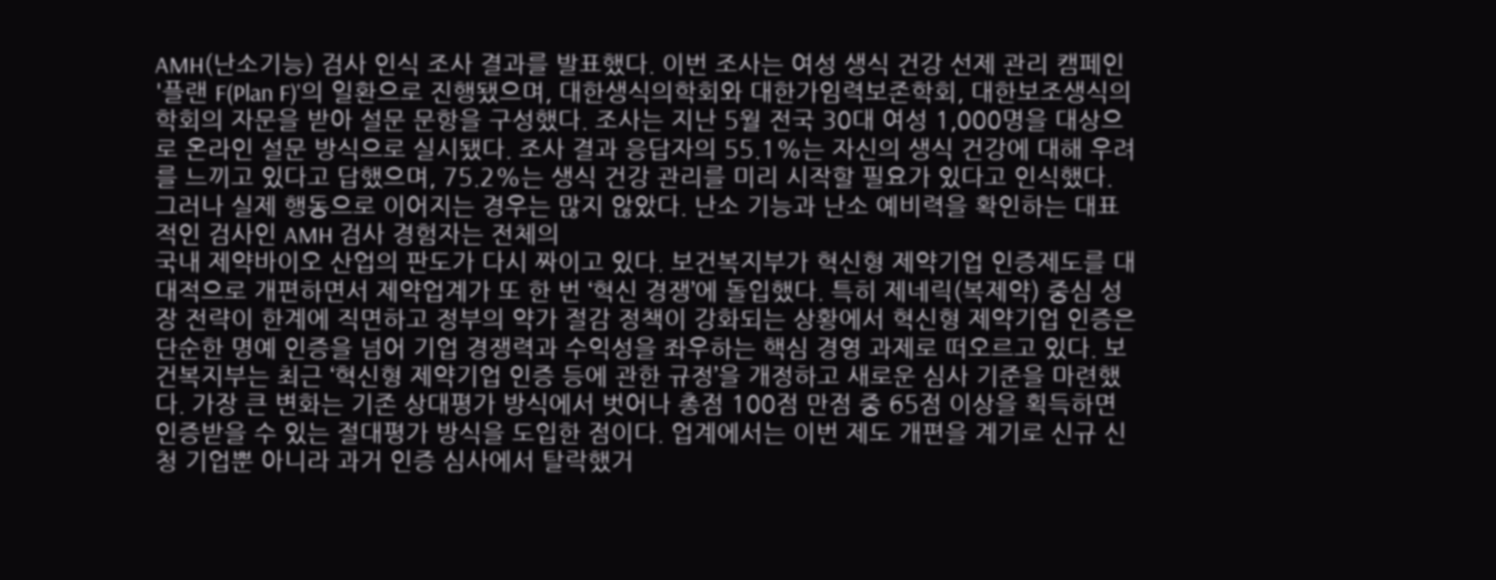AMH(난소기능) 검사 인식 조사 결과를 발표했다. 이번 조사는 여성 생식 건강 선제 관리 캠페인 '플랜 F(Plan F)'의 일환으로 진행됐으며, 대한생식의학회와 대한가임력보존학회, 대한보조생식의학회의 자문을 받아 설문 문항을 구성했다. 조사는 지난 5월 전국 30대 여성 1,000명을 대상으로 온라인 설문 방식으로 실시됐다. 조사 결과 응답자의 55.1%는 자신의 생식 건강에 대해 우려를 느끼고 있다고 답했으며, 75.2%는 생식 건강 관리를 미리 시작할 필요가 있다고 인식했다. 그러나 실제 행동으로 이어지는 경우는 많지 않았다. 난소 기능과 난소 예비력을 확인하는 대표적인 검사인 AMH 검사 경험자는 전체의
국내 제약바이오 산업의 판도가 다시 짜이고 있다. 보건복지부가 혁신형 제약기업 인증제도를 대대적으로 개편하면서 제약업계가 또 한 번 ‘혁신 경쟁’에 돌입했다. 특히 제네릭(복제약) 중심 성장 전략이 한계에 직면하고 정부의 약가 절감 정책이 강화되는 상황에서 혁신형 제약기업 인증은 단순한 명예 인증을 넘어 기업 경쟁력과 수익성을 좌우하는 핵심 경영 과제로 떠오르고 있다. 보건복지부는 최근 ‘혁신형 제약기업 인증 등에 관한 규정’을 개정하고 새로운 심사 기준을 마련했다. 가장 큰 변화는 기존 상대평가 방식에서 벗어나 총점 100점 만점 중 65점 이상을 획득하면 인증받을 수 있는 절대평가 방식을 도입한 점이다. 업계에서는 이번 제도 개편을 계기로 신규 신청 기업뿐 아니라 과거 인증 심사에서 탈락했거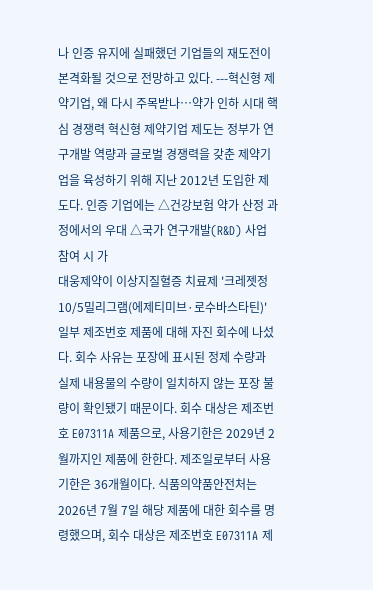나 인증 유지에 실패했던 기업들의 재도전이 본격화될 것으로 전망하고 있다. ---혁신형 제약기업, 왜 다시 주목받나…약가 인하 시대 핵심 경쟁력 혁신형 제약기업 제도는 정부가 연구개발 역량과 글로벌 경쟁력을 갖춘 제약기업을 육성하기 위해 지난 2012년 도입한 제도다. 인증 기업에는 △건강보험 약가 산정 과정에서의 우대 △국가 연구개발(R&D) 사업 참여 시 가
대웅제약이 이상지질혈증 치료제 '크레젯정10/5밀리그램(에제티미브·로수바스타틴)' 일부 제조번호 제품에 대해 자진 회수에 나섰다. 회수 사유는 포장에 표시된 정제 수량과 실제 내용물의 수량이 일치하지 않는 포장 불량이 확인됐기 때문이다. 회수 대상은 제조번호 E07311A 제품으로, 사용기한은 2029년 2월까지인 제품에 한한다. 제조일로부터 사용기한은 36개월이다. 식품의약품안전처는 2026년 7월 7일 해당 제품에 대한 회수를 명령했으며, 회수 대상은 제조번호 E07311A 제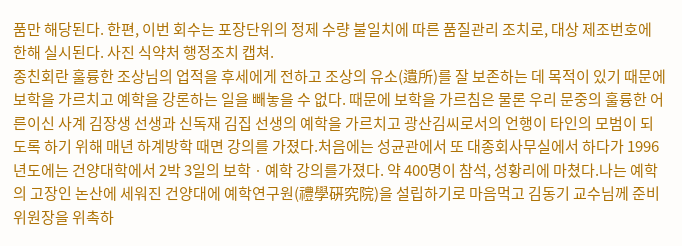품만 해당된다. 한편, 이번 회수는 포장단위의 정제 수량 불일치에 따른 품질관리 조치로, 대상 제조번호에 한해 실시된다. 사진 식약처 행정조치 캡쳐.
종친회란 훌륭한 조상님의 업적을 후세에게 전하고 조상의 유소(遺所)를 잘 보존하는 데 목적이 있기 때문에 보학을 가르치고 예학을 강론하는 일을 빼놓을 수 없다. 때문에 보학을 가르침은 물론 우리 문중의 훌륭한 어른이신 사계 김장생 선생과 신독재 김집 선생의 예학을 가르치고 광산김씨로서의 언행이 타인의 모범이 되도록 하기 위해 매년 하계방학 때면 강의를 가졌다.처음에는 성균관에서 또 대종회사무실에서 하다가 1996년도에는 건양대학에서 2박 3일의 보학ㆍ예학 강의를가졌다. 약 400명이 참석, 성황리에 마쳤다.나는 예학의 고장인 논산에 세워진 건양대에 예학연구원(禮學硏究院)을 설립하기로 마음먹고 김동기 교수님께 준비위원장을 위촉하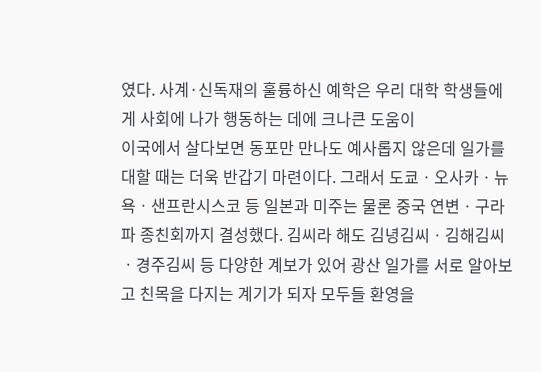였다. 사계·신독재의 훌륭하신 예학은 우리 대학 학생들에게 사회에 나가 행동하는 데에 크나큰 도움이
이국에서 살다보면 동포만 만나도 예사롭지 않은데 일가를 대할 때는 더욱 반갑기 마련이다. 그래서 도쿄ㆍ오사카ㆍ뉴욕ㆍ샌프란시스코 등 일본과 미주는 물론 중국 연변ㆍ구라파 종친회까지 결성했다. 김씨라 해도 김녕김씨ㆍ김해김씨ㆍ경주김씨 등 다양한 계보가 있어 광산 일가를 서로 알아보고 친목을 다지는 계기가 되자 모두들 환영을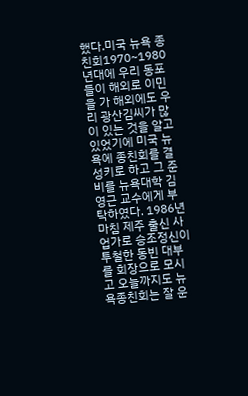했다.미국 뉴욕 종친회1970~1980년대에 우리 동포들이 해외로 이민을 가 해외에도 우리 광산김씨가 많이 있는 것을 알고 있었기에 미국 뉴욕에 종친회를 결성키로 하고 그 준비를 뉴욕대학 김영근 교수에게 부탁하였다. 1986년 마침 제주 출신 사업가로 승조정신이 투철한 동빈 대부를 회장으로 모시고 오늘까지도 뉴욕종친회는 잘 운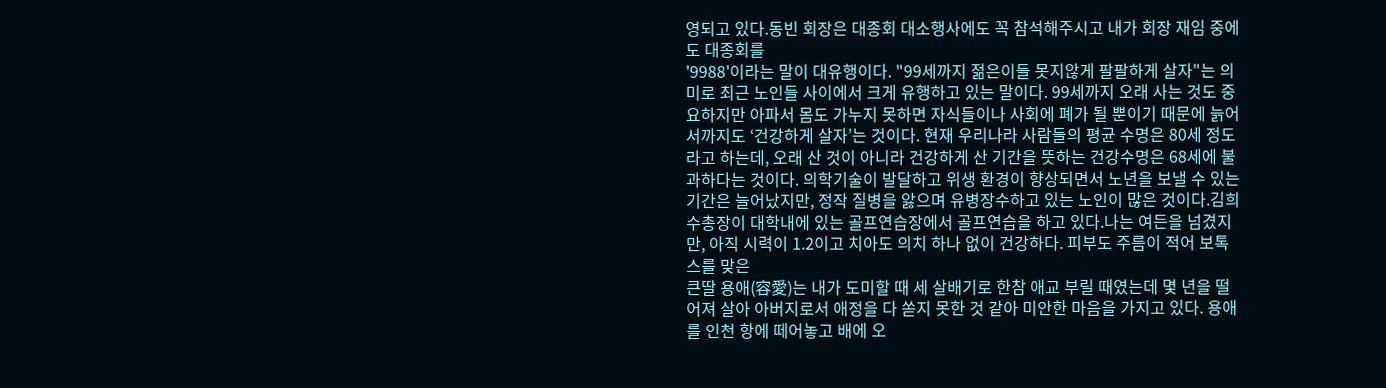영되고 있다.동빈 회장은 대종회 대소행사에도 꼭 참석해주시고 내가 회장 재임 중에도 대종회를
'9988'이라는 말이 대유행이다. "99세까지 젊은이들 못지않게 팔팔하게 살자"는 의미로 최근 노인들 사이에서 크게 유행하고 있는 말이다. 99세까지 오래 사는 것도 중요하지만 아파서 몸도 가누지 못하면 자식들이나 사회에 폐가 될 뿐이기 때문에 늙어서까지도 ‘건강하게 살자’는 것이다. 현재 우리나라 사람들의 평균 수명은 80세 정도라고 하는데, 오래 산 것이 아니라 건강하게 산 기간을 뜻하는 건강수명은 68세에 불과하다는 것이다. 의학기술이 발달하고 위생 환경이 향상되면서 노년을 보낼 수 있는 기간은 늘어났지만, 정작 질병을 앓으며 유병장수하고 있는 노인이 많은 것이다.김희수총장이 대학내에 있는 골프연습장에서 골프연습을 하고 있다.나는 여든을 넘겼지만, 아직 시력이 1.2이고 치아도 의치 하나 없이 건강하다. 피부도 주름이 적어 보톡스를 맞은
큰딸 용애(容愛)는 내가 도미할 때 세 살배기로 한참 애교 부릴 때였는데 몇 년을 떨어져 살아 아버지로서 애정을 다 쏟지 못한 것 같아 미안한 마음을 가지고 있다. 용애를 인천 항에 떼어놓고 배에 오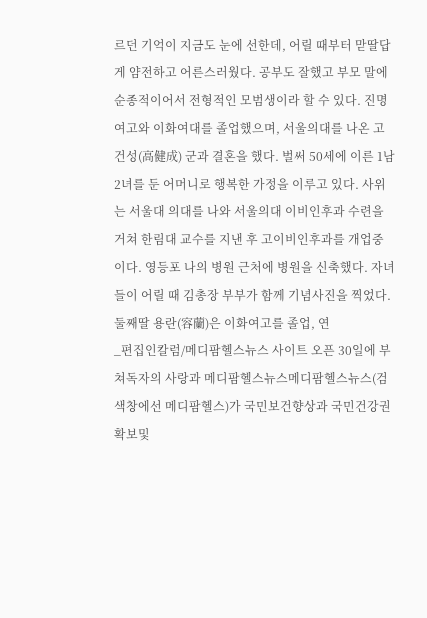르던 기억이 지금도 눈에 선한데, 어릴 때부터 맏딸답게 얌전하고 어른스러웠다. 공부도 잘했고 부모 말에 순종적이어서 전형적인 모범생이라 할 수 있다. 진명여고와 이화여대를 졸업했으며, 서울의대를 나온 고건성(高健成) 군과 결혼을 했다. 벌써 50세에 이른 1남2녀를 둔 어머니로 행복한 가정을 이루고 있다. 사위는 서울대 의대를 나와 서울의대 이비인후과 수련을 거쳐 한림대 교수를 지낸 후 고이비인후과를 개업중이다. 영등포 나의 병원 근처에 병원을 신축했다. 자녀들이 어릴 때 김총장 부부가 함께 기념사진을 찍었다.둘째딸 용란(容蘭)은 이화여고를 졸업, 연
_편집인칼럼/메디팜헬스뉴스 사이트 오픈 30일에 부쳐독자의 사랑과 메디팜헬스뉴스메디팜헬스뉴스(검색창에선 메디팜헬스)가 국민보건향상과 국민건강권 확보및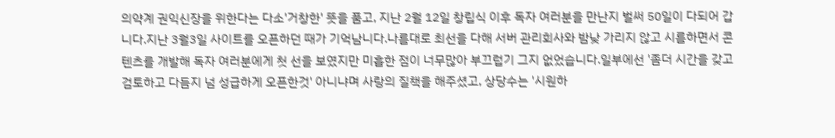의약계 권익신장을 위한다는 다소'거창한' 뜻을 품고, 지난 2월 12일 창립식 이후 독자 여러분을 만난지 벌써 50일이 다되어 갑니다.지난 3월3일 사이트를 오픈하던 때가 기억남니다.나름대로 최선을 다해 서버 관리회사와 밤낮 가리지 않고 시름하면서 콘텐츠를 개발해 독자 여러분에게 첫 선을 보였지만 미흡한 점이 너무많아 부끄럽기 그지 없었습니다.일부에선 '좀더 시간을 갖고 검토하고 다듬지 넘 성급하게 오픈한것' 아니냐며 사랑의 질책을 해주셨고, 상당수는 '시원하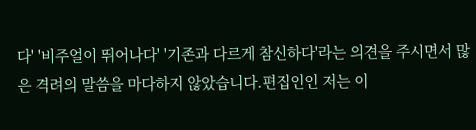다' '비주얼이 뛰어나다' '기존과 다르게 참신하다'라는 의견을 주시면서 많은 격려의 말씀을 마다하지 않았습니다.편집인인 저는 이